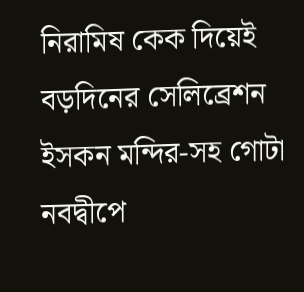নিরামিষ কেক দিয়েই বড়দিনের সেলিব্রেশন ইসকন মন্দির-সহ গোটা নবদ্বীপে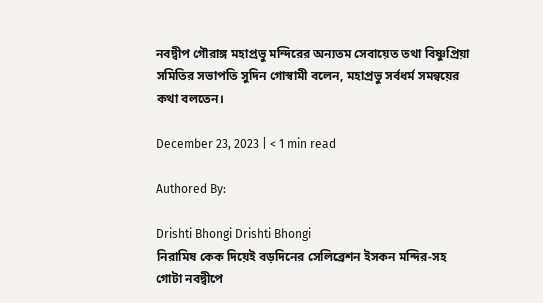নবদ্বীপ গৌরাঙ্গ মহাপ্রভু মন্দিরের অন্যতম সেবায়েত তথা বিষ্ণুপ্রিয়া সমিতির সভাপতি সুদিন গোস্বামী বলেন, মহাপ্রভু সর্বধর্ম সমন্বয়ের কথা বলতেন।

December 23, 2023 | < 1 min read

Authored By:

Drishti Bhongi Drishti Bhongi
নিরামিষ কেক দিয়েই বড়দিনের সেলিব্রেশন ইসকন মন্দির-সহ গোটা নবদ্বীপে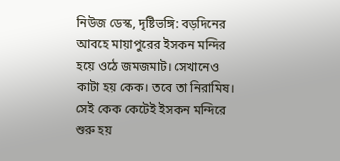নিউজ ডেস্ক, দৃষ্টিভঙ্গি: বড়দিনের আবহে মায়াপুরের ইসকন মন্দির হয়ে ওঠে জমজমাট। সেখানেও কাটা হয় কেক। তবে তা নিরামিষ। সেই কেক কেটেই ইসকন মন্দিরে শুরু হয়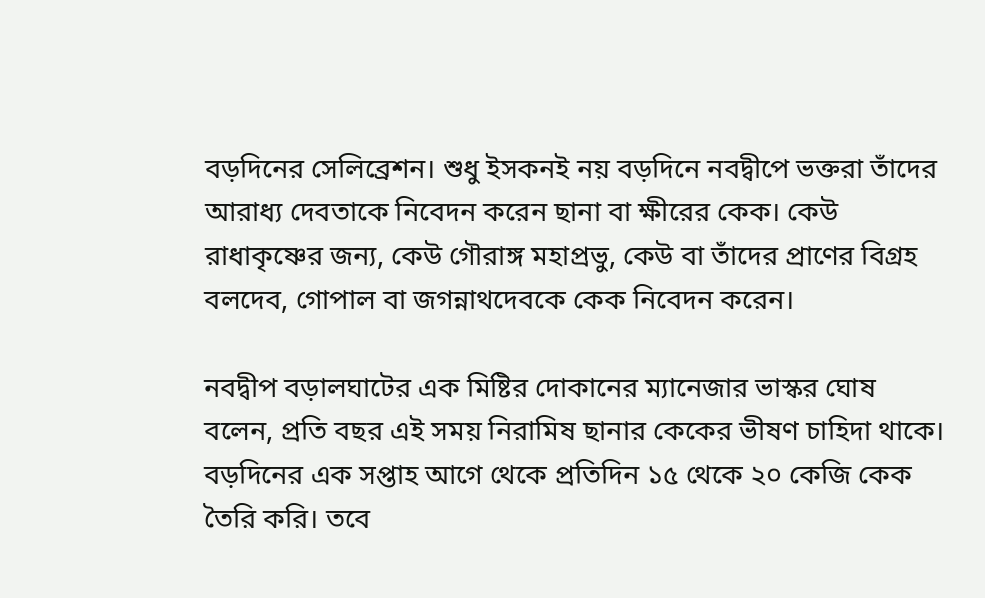বড়দিনের সেলিব্রেশন। শুধু ইসকনই নয় বড়দিনে নবদ্বীপে ভক্তরা তাঁদের আরাধ্য দেবতাকে নিবেদন করেন ছানা বা ক্ষীরের কেক। কেউ রাধাকৃষ্ণের জন্য, কেউ গৌরাঙ্গ মহাপ্রভু, কেউ বা তাঁদের প্রাণের বিগ্রহ বলদেব, গোপাল বা জগন্নাথদেবকে কেক নিবেদন করেন।

নবদ্বীপ বড়ালঘাটের এক মিষ্টির দোকানের ম্যানেজার ভাস্কর ঘোষ বলেন, প্রতি বছর এই সময় নিরামিষ ছানার কেকের ভীষণ চাহিদা থাকে। বড়দিনের এক সপ্তাহ আগে থেকে প্রতিদিন ১৫ থেকে ২০ কেজি কেক তৈরি করি। তবে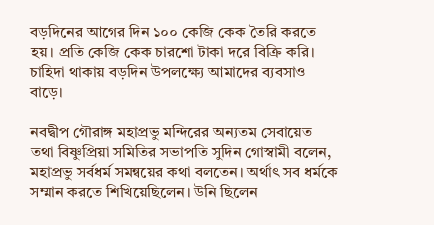বড়দিনের আগের দিন ১০০ কেজি কেক তৈরি করতে হয়। প্রতি কেজি কেক চারশো টাকা দরে বিক্রি করি। চাহিদা থাকায় বড়দিন উপলক্ষ্যে আমাদের ব্যবসাও বাড়ে।

নবদ্বীপ গৌরাঙ্গ মহাপ্রভু মন্দিরের অন্যতম সেবায়েত তথা বিষ্ণুপ্রিয়া সমিতির সভাপতি সুদিন গোস্বামী বলেন, মহাপ্রভু সর্বধর্ম সমন্বয়ের কথা বলতেন। অর্থাৎ সব ধর্মকে সম্মান করতে শিখিয়েছিলেন। উনি ছিলেন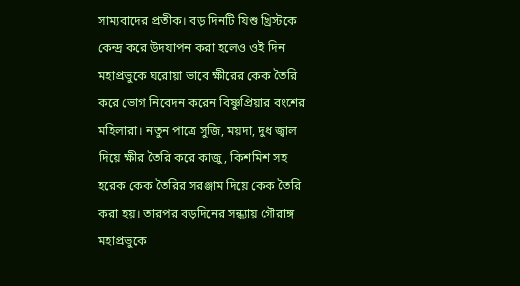সাম্যবাদের প্রতীক। বড় দিনটি যিশু খ্রিস্টকে কেন্দ্র করে উদযাপন করা হলেও ওই দিন মহাপ্রভুকে ঘরোয়া ভাবে ক্ষীরের কেক তৈরি করে ভোগ নিবেদন করেন বিষ্ণুপ্রিয়ার বংশের মহিলারা। নতুন পাত্রে সুজি, ময়দা, দুধ জ্বাল দিয়ে ক্ষীর তৈরি করে কাজু, কিশমিশ সহ হরেক কেক তৈরির সরঞ্জাম দিয়ে কেক তৈরি করা হয়। তারপর বড়দিনের সন্ধ্যায় গৌরাঙ্গ মহাপ্রভুকে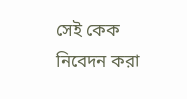সেই কেক নিবেদন করা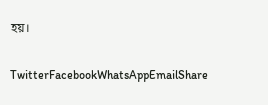হয়।

TwitterFacebookWhatsAppEmailShare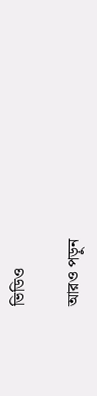ভিডিও

আরও পড়ুন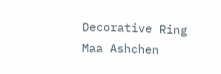Decorative Ring
Maa Ashchen